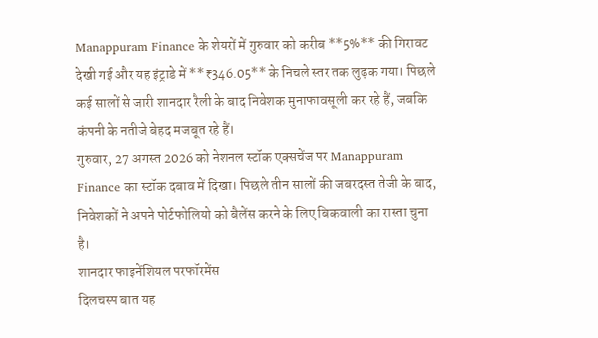Manappuram Finance के शेयरों में गुरुवार को करीब **5%** की गिरावट देखी गई और यह इंट्राडे में **₹346.05** के निचले स्तर तक लुढ़क गया। पिछले कई सालों से जारी शानदार रैली के बाद निवेशक मुनाफावसूली कर रहे हैं, जबकि कंपनी के नतीजे बेहद मजबूत रहे हैं।
गुरुवार, 27 अगस्त 2026 को नेशनल स्टॉक एक्सचेंज पर Manappuram Finance का स्टॉक दबाव में दिखा। पिछले तीन सालों की जबरदस्त तेजी के बाद, निवेशकों ने अपने पोर्टफोलियो को बैलेंस करने के लिए बिकवाली का रास्ता चुना है।
शानदार फाइनेंशियल परफॉरमेंस
दिलचस्प बात यह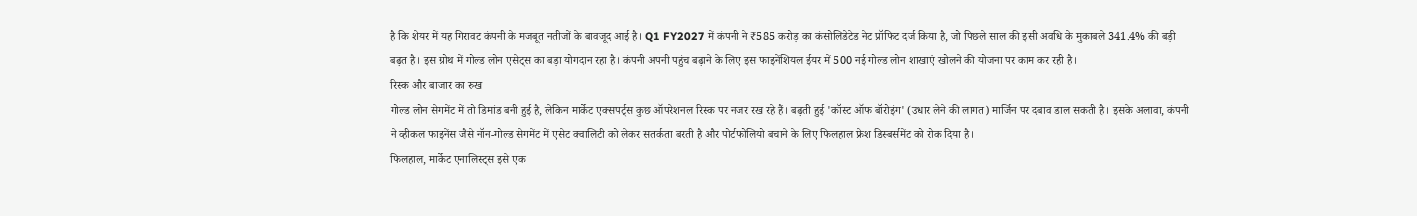है कि शेयर में यह गिरावट कंपनी के मजबूत नतीजों के बावजूद आई है। Q1 FY2027 में कंपनी ने ₹585 करोड़ का कंसोलिडेटेड नेट प्रॉफिट दर्ज किया है, जो पिछले साल की इसी अवधि के मुकाबले 341.4% की बड़ी बढ़त है। इस ग्रोथ में गोल्ड लोन एसेट्स का बड़ा योगदान रहा है। कंपनी अपनी पहुंच बढ़ाने के लिए इस फाइनेंशियल ईयर में 500 नई गोल्ड लोन शाखाएं खोलने की योजना पर काम कर रही है।
रिस्क और बाजार का रुख
गोल्ड लोन सेगमेंट में तो डिमांड बनी हुई है, लेकिन मार्केट एक्सपर्ट्स कुछ ऑपरेशनल रिस्क पर नजर रख रहे हैं। बढ़ती हुई 'कॉस्ट ऑफ बॉरोइंग' (उधार लेने की लागत) मार्जिन पर दबाव डाल सकती है। इसके अलावा, कंपनी ने व्हीकल फाइनेंस जैसे नॉन-गोल्ड सेगमेंट में एसेट क्वालिटी को लेकर सतर्कता बरती है और पोर्टफोलियो बचाने के लिए फिलहाल फ्रेश डिस्बर्समेंट को रोक दिया है।
फिलहाल, मार्केट एनालिस्ट्स इसे एक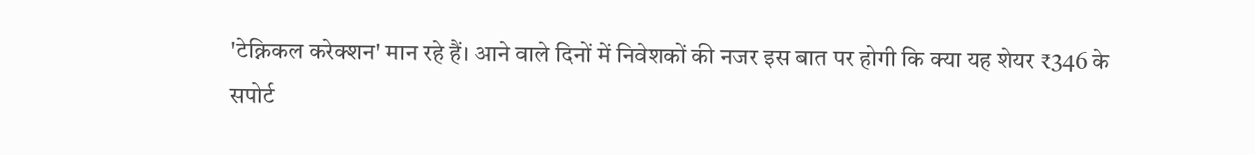'टेक्निकल करेक्शन' मान रहे हैं। आने वाले दिनों में निवेशकों की नजर इस बात पर होगी कि क्या यह शेयर ₹346 के सपोर्ट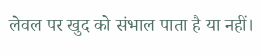लेवल पर खुद को संभाल पाता है या नहीं।